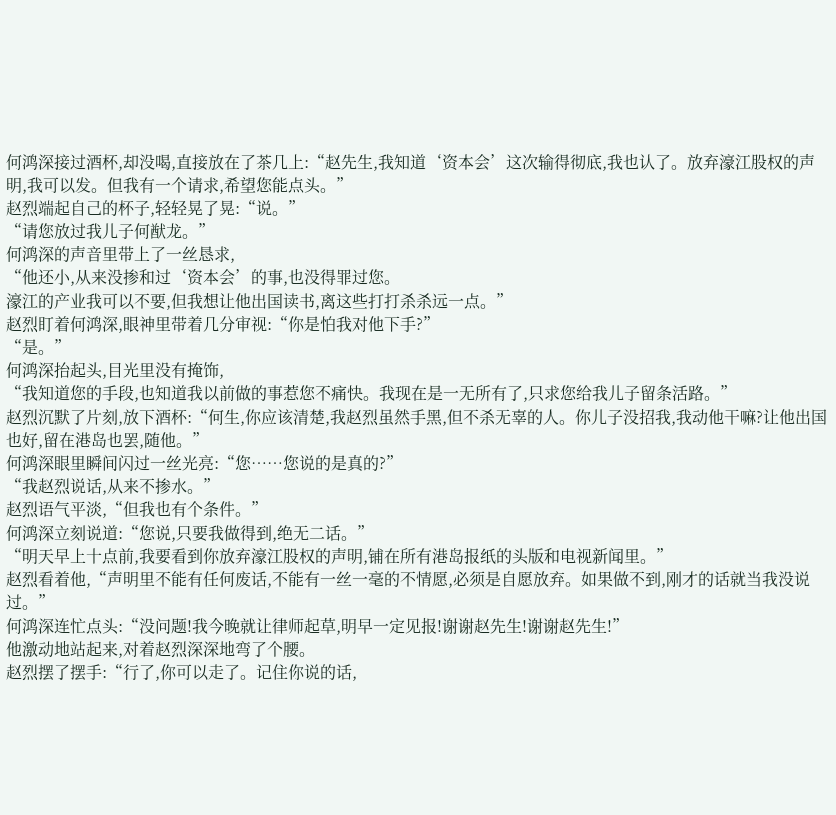何鸿深接过酒杯,却没喝,直接放在了茶几上:“赵先生,我知道‘资本会’这次输得彻底,我也认了。放弃濠江股权的声明,我可以发。但我有一个请求,希望您能点头。”
赵烈端起自己的杯子,轻轻晃了晃:“说。”
“请您放过我儿子何猷龙。”
何鸿深的声音里带上了一丝恳求,
“他还小,从来没掺和过‘资本会’的事,也没得罪过您。
濠江的产业我可以不要,但我想让他出国读书,离这些打打杀杀远一点。”
赵烈盯着何鸿深,眼神里带着几分审视:“你是怕我对他下手?”
“是。”
何鸿深抬起头,目光里没有掩饰,
“我知道您的手段,也知道我以前做的事惹您不痛快。我现在是一无所有了,只求您给我儿子留条活路。”
赵烈沉默了片刻,放下酒杯:“何生,你应该清楚,我赵烈虽然手黑,但不杀无辜的人。你儿子没招我,我动他干嘛?让他出国也好,留在港岛也罢,随他。”
何鸿深眼里瞬间闪过一丝光亮:“您……您说的是真的?”
“我赵烈说话,从来不掺水。”
赵烈语气平淡,“但我也有个条件。”
何鸿深立刻说道:“您说,只要我做得到,绝无二话。”
“明天早上十点前,我要看到你放弃濠江股权的声明,铺在所有港岛报纸的头版和电视新闻里。”
赵烈看着他,“声明里不能有任何废话,不能有一丝一毫的不情愿,必须是自愿放弃。如果做不到,刚才的话就当我没说过。”
何鸿深连忙点头:“没问题!我今晚就让律师起草,明早一定见报!谢谢赵先生!谢谢赵先生!”
他激动地站起来,对着赵烈深深地弯了个腰。
赵烈摆了摆手:“行了,你可以走了。记住你说的话,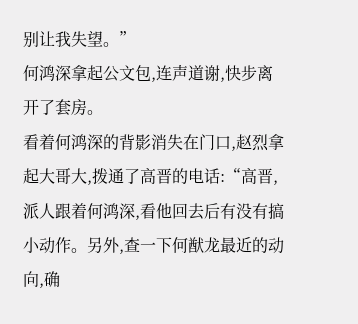别让我失望。”
何鸿深拿起公文包,连声道谢,快步离开了套房。
看着何鸿深的背影消失在门口,赵烈拿起大哥大,拨通了高晋的电话:“高晋,派人跟着何鸿深,看他回去后有没有搞小动作。另外,查一下何猷龙最近的动向,确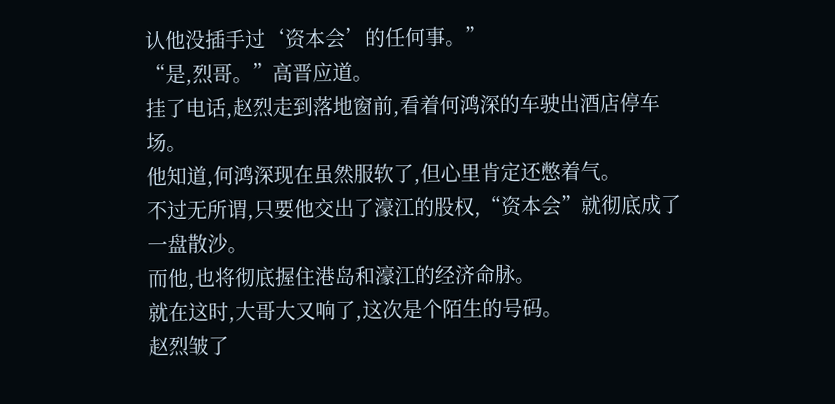认他没插手过‘资本会’的任何事。”
“是,烈哥。”高晋应道。
挂了电话,赵烈走到落地窗前,看着何鸿深的车驶出酒店停车场。
他知道,何鸿深现在虽然服软了,但心里肯定还憋着气。
不过无所谓,只要他交出了濠江的股权,“资本会”就彻底成了一盘散沙。
而他,也将彻底握住港岛和濠江的经济命脉。
就在这时,大哥大又响了,这次是个陌生的号码。
赵烈皱了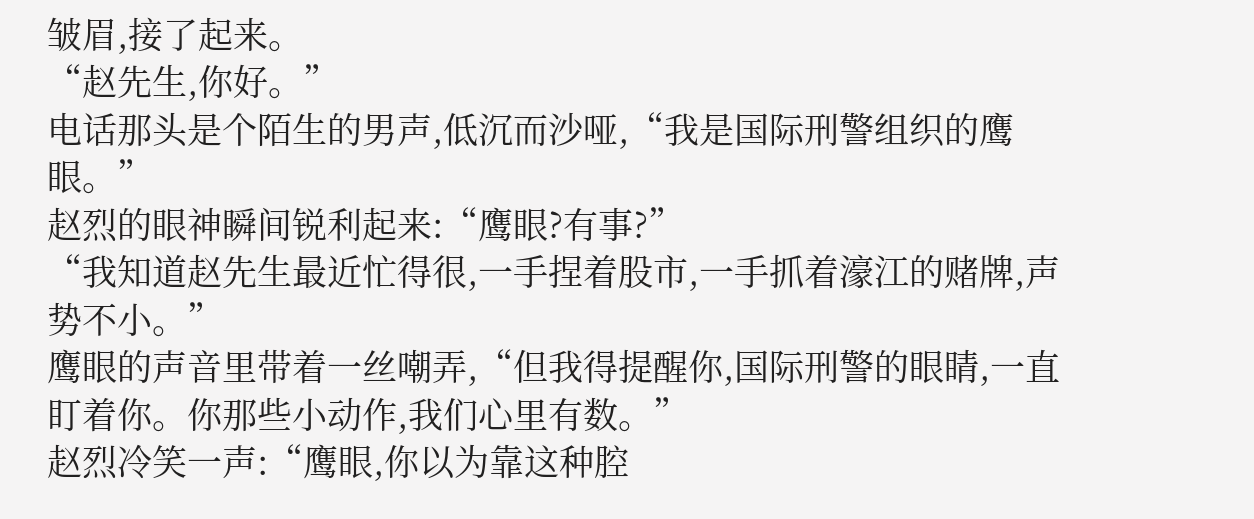皱眉,接了起来。
“赵先生,你好。”
电话那头是个陌生的男声,低沉而沙哑,“我是国际刑警组织的鹰眼。”
赵烈的眼神瞬间锐利起来:“鹰眼?有事?”
“我知道赵先生最近忙得很,一手捏着股市,一手抓着濠江的赌牌,声势不小。”
鹰眼的声音里带着一丝嘲弄,“但我得提醒你,国际刑警的眼睛,一直盯着你。你那些小动作,我们心里有数。”
赵烈冷笑一声:“鹰眼,你以为靠这种腔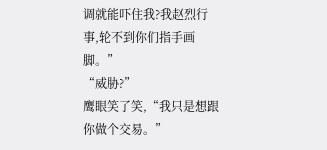调就能吓住我?我赵烈行事,轮不到你们指手画脚。”
“威胁?”
鹰眼笑了笑,“我只是想跟你做个交易。”